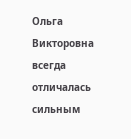Ольга Викторовна всегда отличалась сильным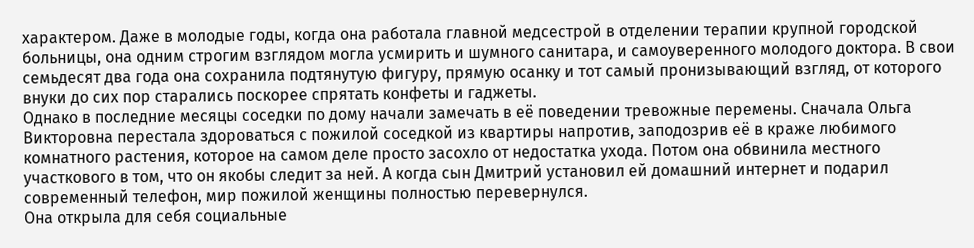характером. Даже в молодые годы, когда она работала главной медсестрой в отделении терапии крупной городской больницы, она одним строгим взглядом могла усмирить и шумного санитара, и самоуверенного молодого доктора. В свои семьдесят два года она сохранила подтянутую фигуру, прямую осанку и тот самый пронизывающий взгляд, от которого внуки до сих пор старались поскорее спрятать конфеты и гаджеты.
Однако в последние месяцы соседки по дому начали замечать в её поведении тревожные перемены. Сначала Ольга Викторовна перестала здороваться с пожилой соседкой из квартиры напротив, заподозрив её в краже любимого комнатного растения, которое на самом деле просто засохло от недостатка ухода. Потом она обвинила местного участкового в том, что он якобы следит за ней. А когда сын Дмитрий установил ей домашний интернет и подарил современный телефон, мир пожилой женщины полностью перевернулся.
Она открыла для себя социальные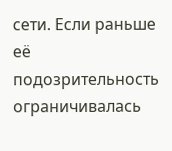сети. Если раньше её подозрительность ограничивалась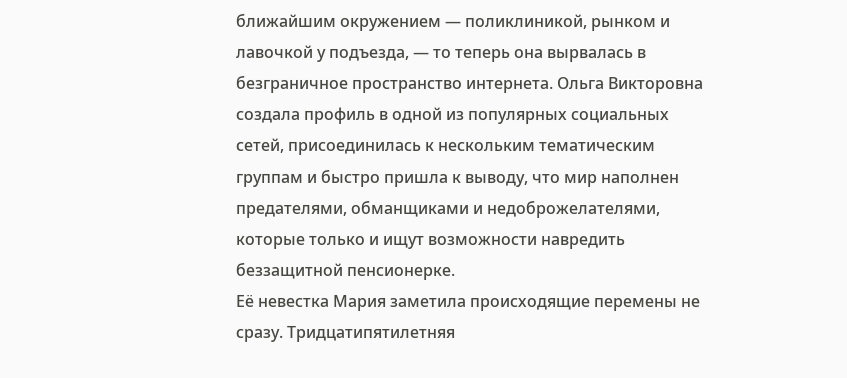ближайшим окружением — поликлиникой, рынком и лавочкой у подъезда, — то теперь она вырвалась в безграничное пространство интернета. Ольга Викторовна создала профиль в одной из популярных социальных сетей, присоединилась к нескольким тематическим группам и быстро пришла к выводу, что мир наполнен предателями, обманщиками и недоброжелателями, которые только и ищут возможности навредить беззащитной пенсионерке.
Её невестка Мария заметила происходящие перемены не сразу. Тридцатипятилетняя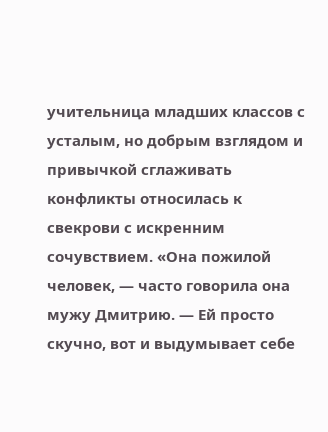учительница младших классов с усталым, но добрым взглядом и привычкой сглаживать конфликты относилась к свекрови с искренним сочувствием. «Она пожилой человек, — часто говорила она мужу Дмитрию. — Ей просто скучно, вот и выдумывает себе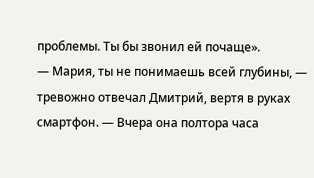проблемы. Ты бы звонил ей почаще».
— Мария, ты не понимаешь всей глубины, — тревожно отвечал Дмитрий, вертя в руках смартфон. — Вчера она полтора часа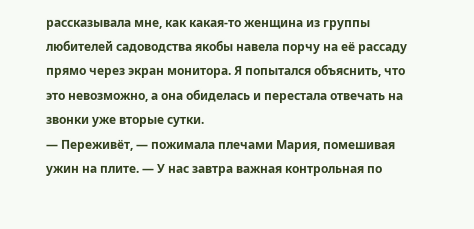рассказывала мне, как какая-то женщина из группы любителей садоводства якобы навела порчу на её рассаду прямо через экран монитора. Я попытался объяснить, что это невозможно, а она обиделась и перестала отвечать на звонки уже вторые сутки.
— Переживёт, — пожимала плечами Мария, помешивая ужин на плите. — У нас завтра важная контрольная по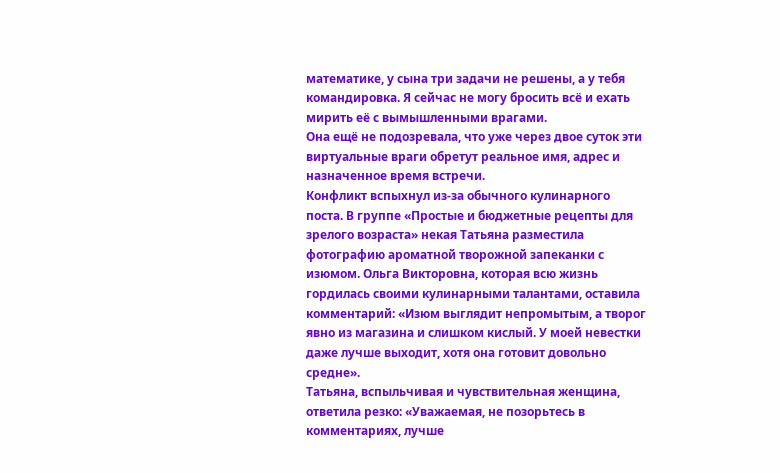математике, у сына три задачи не решены, а у тебя командировка. Я сейчас не могу бросить всё и ехать мирить её с вымышленными врагами.
Она ещё не подозревала, что уже через двое суток эти виртуальные враги обретут реальное имя, адрес и назначенное время встречи.
Конфликт вспыхнул из-за обычного кулинарного поста. В группе «Простые и бюджетные рецепты для зрелого возраста» некая Татьяна разместила фотографию ароматной творожной запеканки с изюмом. Ольга Викторовна, которая всю жизнь гордилась своими кулинарными талантами, оставила комментарий: «Изюм выглядит непромытым, а творог явно из магазина и слишком кислый. У моей невестки даже лучше выходит, хотя она готовит довольно средне».
Татьяна, вспыльчивая и чувствительная женщина, ответила резко: «Уважаемая, не позорьтесь в комментариях, лучше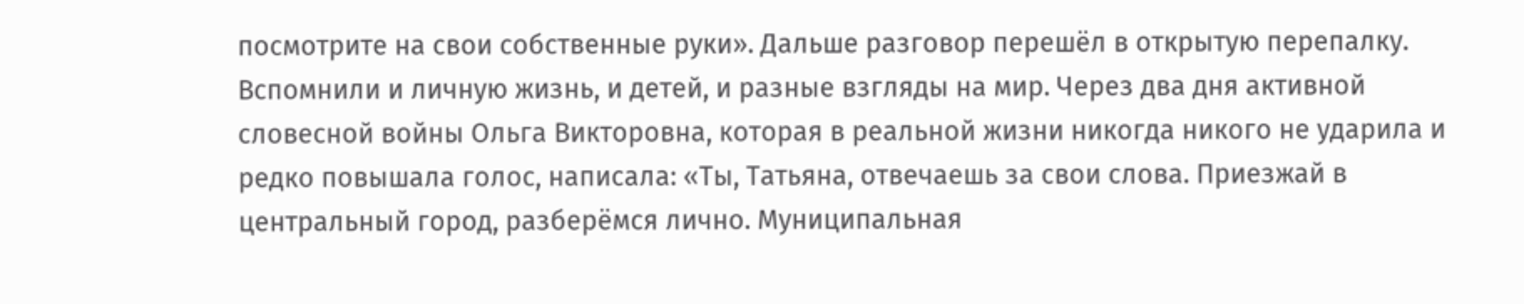посмотрите на свои собственные руки». Дальше разговор перешёл в открытую перепалку. Вспомнили и личную жизнь, и детей, и разные взгляды на мир. Через два дня активной словесной войны Ольга Викторовна, которая в реальной жизни никогда никого не ударила и редко повышала голос, написала: «Ты, Татьяна, отвечаешь за свои слова. Приезжай в центральный город, разберёмся лично. Муниципальная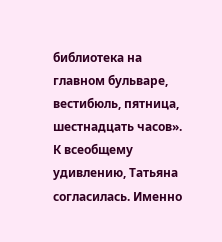библиотека на главном бульваре, вестибюль, пятница, шестнадцать часов».
К всеобщему удивлению, Татьяна согласилась. Именно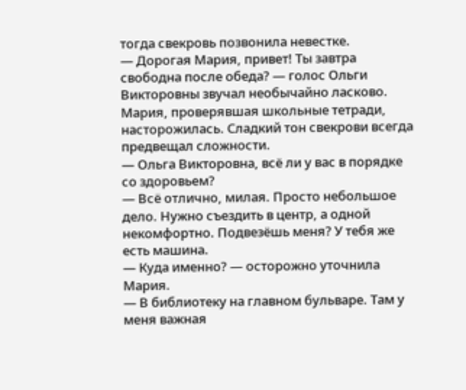тогда свекровь позвонила невестке.
— Дорогая Мария, привет! Ты завтра свободна после обеда? — голос Ольги Викторовны звучал необычайно ласково.
Мария, проверявшая школьные тетради, насторожилась. Сладкий тон свекрови всегда предвещал сложности.
— Ольга Викторовна, всё ли у вас в порядке со здоровьем?
— Всё отлично, милая. Просто небольшое дело. Нужно съездить в центр, а одной некомфортно. Подвезёшь меня? У тебя же есть машина.
— Куда именно? — осторожно уточнила Мария.
— В библиотеку на главном бульваре. Там у меня важная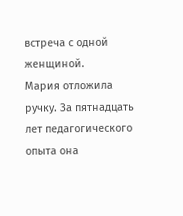встреча с одной женщиной.
Мария отложила ручку. За пятнадцать лет педагогического опыта она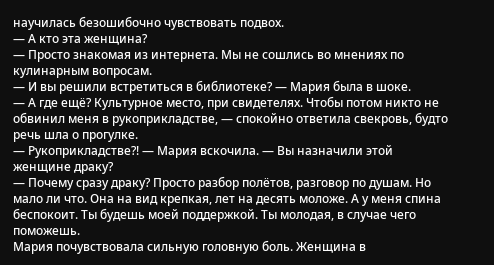научилась безошибочно чувствовать подвох.
— А кто эта женщина?
— Просто знакомая из интернета. Мы не сошлись во мнениях по кулинарным вопросам.
— И вы решили встретиться в библиотеке? — Мария была в шоке.
— А где ещё? Культурное место, при свидетелях. Чтобы потом никто не обвинил меня в рукоприкладстве, — спокойно ответила свекровь, будто речь шла о прогулке.
— Рукоприкладстве?! — Мария вскочила. — Вы назначили этой женщине драку?
— Почему сразу драку? Просто разбор полётов, разговор по душам. Но мало ли что. Она на вид крепкая, лет на десять моложе. А у меня спина беспокоит. Ты будешь моей поддержкой. Ты молодая, в случае чего поможешь.
Мария почувствовала сильную головную боль. Женщина в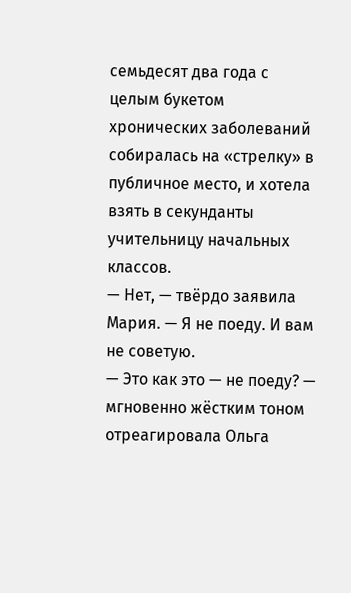семьдесят два года с целым букетом хронических заболеваний собиралась на «стрелку» в публичное место, и хотела взять в секунданты учительницу начальных классов.
— Нет, — твёрдо заявила Мария. — Я не поеду. И вам не советую.
— Это как это — не поеду? — мгновенно жёстким тоном отреагировала Ольга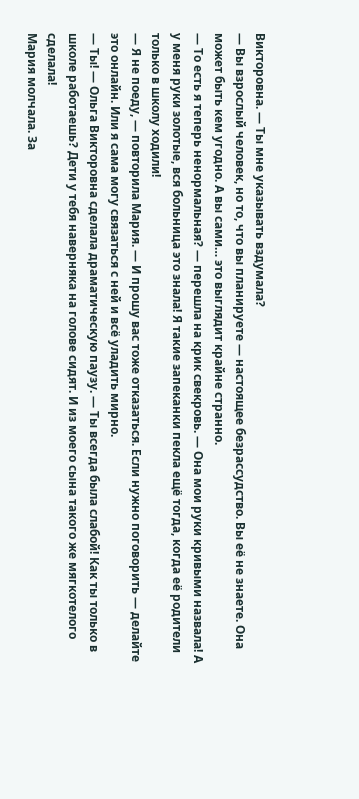Викторовна. — Ты мне указывать вздумала?
— Вы взрослый человек, но то, что вы планируете — настоящее безрассудство. Вы её не знаете. Она может быть кем угодно. А вы сами… это выглядит крайне странно.
— То есть я теперь ненормальная? — перешла на крик свекровь. — Она мои руки кривыми назвала! А у меня руки золотые, вся больница это знала! Я такие запеканки пекла ещё тогда, когда её родители только в школу ходили!
— Я не поеду, — повторила Мария. — И прошу вас тоже отказаться. Если нужно поговорить — делайте это онлайн. Или я сама могу связаться с ней и всё уладить мирно.
— Ты! — Ольга Викторовна сделала драматическую паузу. — Ты всегда была слабой! Как ты только в школе работаешь? Дети у тебя наверняка на голове сидят. И из моего сына такого же мягкотелого сделала!
Мария молчала. За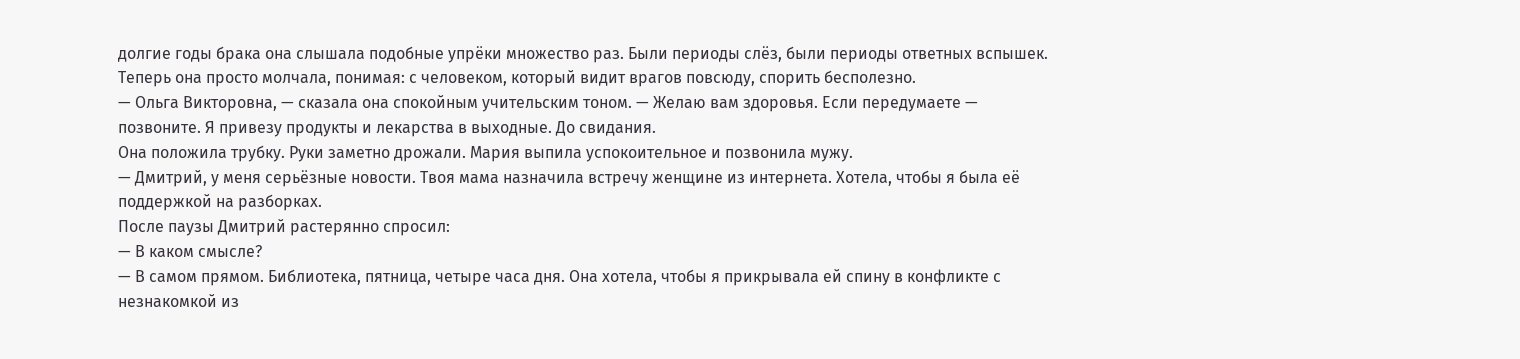долгие годы брака она слышала подобные упрёки множество раз. Были периоды слёз, были периоды ответных вспышек. Теперь она просто молчала, понимая: с человеком, который видит врагов повсюду, спорить бесполезно.
— Ольга Викторовна, — сказала она спокойным учительским тоном. — Желаю вам здоровья. Если передумаете — позвоните. Я привезу продукты и лекарства в выходные. До свидания.
Она положила трубку. Руки заметно дрожали. Мария выпила успокоительное и позвонила мужу.
— Дмитрий, у меня серьёзные новости. Твоя мама назначила встречу женщине из интернета. Хотела, чтобы я была её поддержкой на разборках.
После паузы Дмитрий растерянно спросил:
— В каком смысле?
— В самом прямом. Библиотека, пятница, четыре часа дня. Она хотела, чтобы я прикрывала ей спину в конфликте с незнакомкой из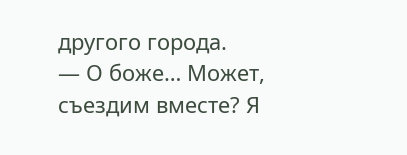другого города.
— О боже… Может, съездим вместе? Я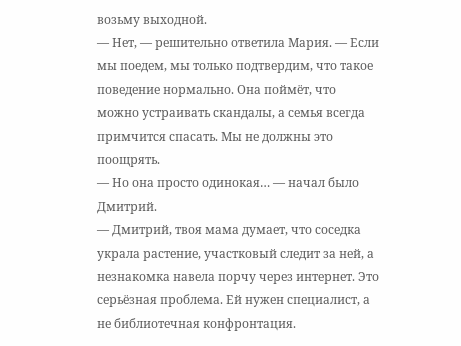возьму выходной.
— Нет, — решительно ответила Мария. — Если мы поедем, мы только подтвердим, что такое поведение нормально. Она поймёт, что можно устраивать скандалы, а семья всегда примчится спасать. Мы не должны это поощрять.
— Но она просто одинокая… — начал было Дмитрий.
— Дмитрий, твоя мама думает, что соседка украла растение, участковый следит за ней, а незнакомка навела порчу через интернет. Это серьёзная проблема. Ей нужен специалист, а не библиотечная конфронтация.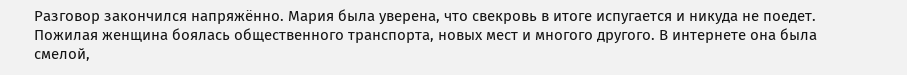Разговор закончился напряжённо. Мария была уверена, что свекровь в итоге испугается и никуда не поедет. Пожилая женщина боялась общественного транспорта, новых мест и многого другого. В интернете она была смелой,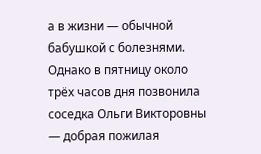а в жизни — обычной бабушкой с болезнями.
Однако в пятницу около трёх часов дня позвонила соседка Ольги Викторовны — добрая пожилая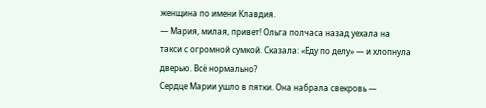женщина по имени Клавдия.
— Мария, милая, привет! Ольга полчаса назад уехала на такси с огромной сумкой. Сказала: «Еду по делу» — и хлопнула дверью. Всё нормально?
Сердце Марии ушло в пятки. Она набрала свекровь —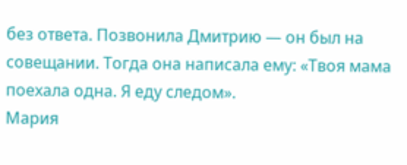без ответа. Позвонила Дмитрию — он был на совещании. Тогда она написала ему: «Твоя мама поехала одна. Я еду следом».
Мария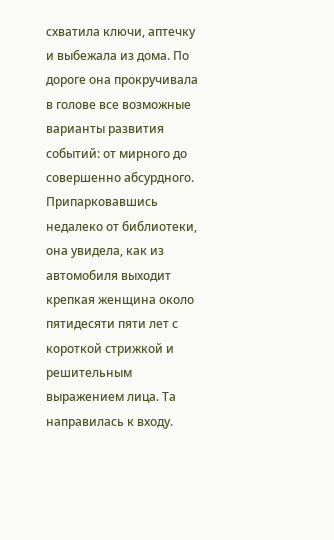схватила ключи, аптечку и выбежала из дома. По дороге она прокручивала в голове все возможные варианты развития событий: от мирного до совершенно абсурдного. Припарковавшись недалеко от библиотеки, она увидела, как из автомобиля выходит крепкая женщина около пятидесяти пяти лет с короткой стрижкой и решительным выражением лица. Та направилась к входу.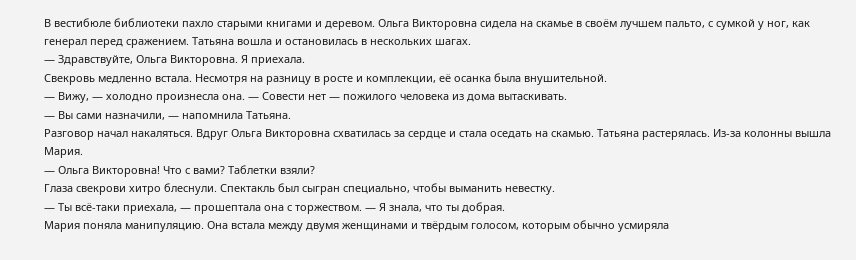В вестибюле библиотеки пахло старыми книгами и деревом. Ольга Викторовна сидела на скамье в своём лучшем пальто, с сумкой у ног, как генерал перед сражением. Татьяна вошла и остановилась в нескольких шагах.
— Здравствуйте, Ольга Викторовна. Я приехала.
Свекровь медленно встала. Несмотря на разницу в росте и комплекции, её осанка была внушительной.
— Вижу, — холодно произнесла она. — Совести нет — пожилого человека из дома вытаскивать.
— Вы сами назначили, — напомнила Татьяна.
Разговор начал накаляться. Вдруг Ольга Викторовна схватилась за сердце и стала оседать на скамью. Татьяна растерялась. Из-за колонны вышла Мария.
— Ольга Викторовна! Что с вами? Таблетки взяли?
Глаза свекрови хитро блеснули. Спектакль был сыгран специально, чтобы выманить невестку.
— Ты всё-таки приехала, — прошептала она с торжеством. — Я знала, что ты добрая.
Мария поняла манипуляцию. Она встала между двумя женщинами и твёрдым голосом, которым обычно усмиряла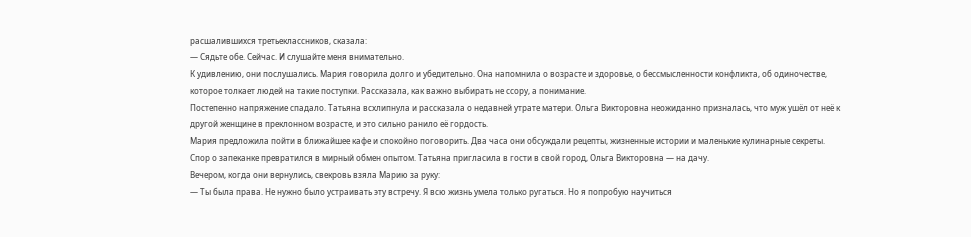расшалившихся третьеклассников, сказала:
— Сядьте обе. Сейчас. И слушайте меня внимательно.
К удивлению, они послушались. Мария говорила долго и убедительно. Она напомнила о возрасте и здоровье, о бессмысленности конфликта, об одиночестве, которое толкает людей на такие поступки. Рассказала, как важно выбирать не ссору, а понимание.
Постепенно напряжение спадало. Татьяна всхлипнула и рассказала о недавней утрате матери. Ольга Викторовна неожиданно призналась, что муж ушёл от неё к другой женщине в преклонном возрасте, и это сильно ранило её гордость.
Мария предложила пойти в ближайшее кафе и спокойно поговорить. Два часа они обсуждали рецепты, жизненные истории и маленькие кулинарные секреты. Спор о запеканке превратился в мирный обмен опытом. Татьяна пригласила в гости в свой город, Ольга Викторовна — на дачу.
Вечером, когда они вернулись, свекровь взяла Марию за руку:
— Ты была права. Не нужно было устраивать эту встречу. Я всю жизнь умела только ругаться. Но я попробую научиться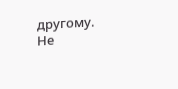другому. Не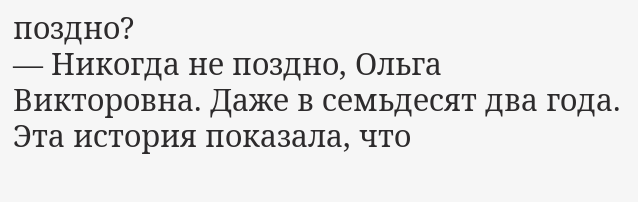поздно?
— Никогда не поздно, Ольга Викторовна. Даже в семьдесят два года.
Эта история показала, что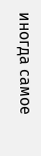иногда самое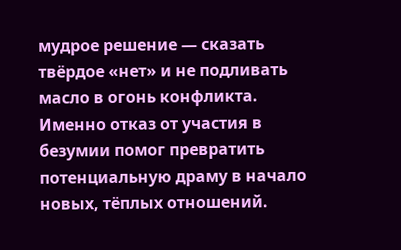мудрое решение — сказать твёрдое «нет» и не подливать масло в огонь конфликта. Именно отказ от участия в безумии помог превратить потенциальную драму в начало новых, тёплых отношений.